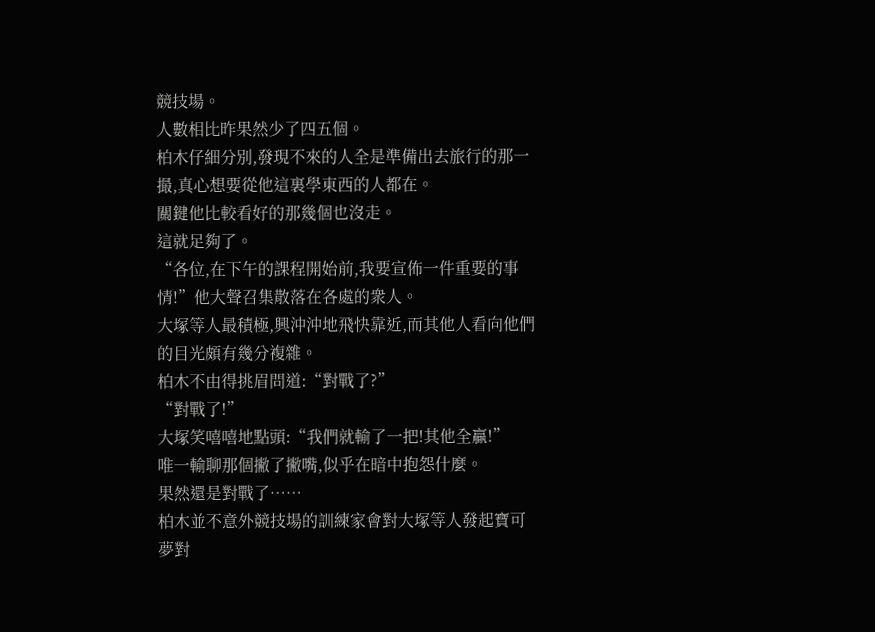競技場。
人數相比昨果然少了四五個。
柏木仔細分別,發現不來的人全是準備出去旅行的那一撮,真心想要從他這裏學東西的人都在。
關鍵他比較看好的那幾個也沒走。
這就足夠了。
“各位,在下午的課程開始前,我要宣佈一件重要的事情!”他大聲召集散落在各處的衆人。
大塚等人最積極,興沖沖地飛快靠近,而其他人看向他們的目光頗有幾分複雜。
柏木不由得挑眉問道:“對戰了?”
“對戰了!”
大塚笑嘻嘻地點頭:“我們就輸了一把!其他全贏!”
唯一輸聊那個撇了撇嘴,似乎在暗中抱怨什麼。
果然還是對戰了……
柏木並不意外競技場的訓練家會對大塚等人發起寶可夢對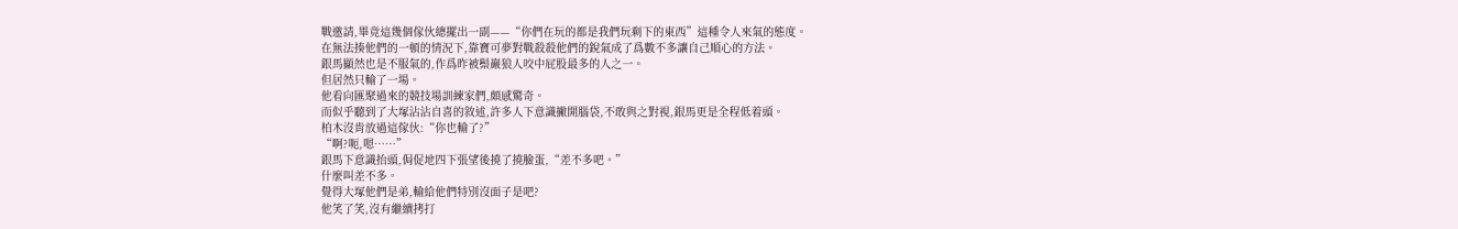戰邀請,畢竟這幾個傢伙總擺出一副——“你們在玩的都是我們玩剩下的東西”這種令人來氣的態度。
在無法揍他們的一頓的情況下,靠寶可夢對戰殺殺他們的銳氣成了爲數不多讓自己順心的方法。
銀馬顯然也是不服氣的,作爲昨被鬃巖狼人咬中屁股最多的人之一。
但居然只輸了一場。
他看向匯聚過來的競技場訓練家們,頗感驚奇。
而似乎聽到了大塚沾沾自喜的敘述,許多人下意識撇開腦袋,不敢與之對視,銀馬更是全程低着頭。
柏木沒肯放過這傢伙:“你也輸了?”
“啊?呃,嗯……”
銀馬下意識抬頭,侷促地四下張望後撓了撓臉蛋,“差不多吧。”
什麼叫差不多。
覺得大塚他們是弟,輸給他們特別沒面子是吧?
他笑了笑,沒有繼續拷打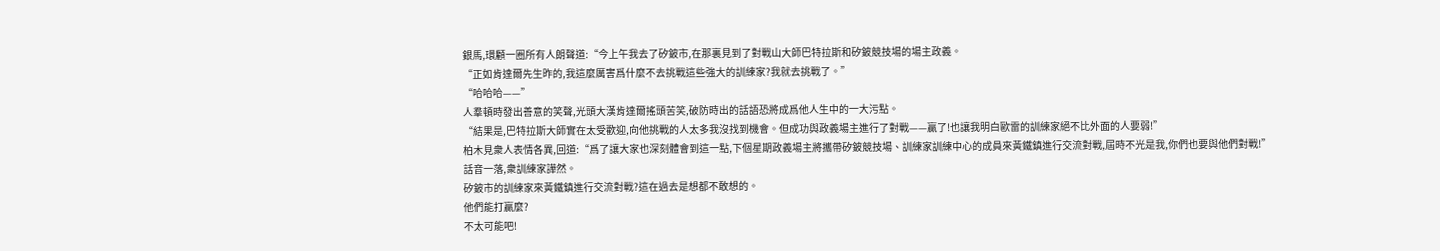銀馬,環顧一圈所有人朗聲道:“今上午我去了矽鈹市,在那裏見到了對戰山大師巴特拉斯和矽鈹競技場的場主政義。
“正如肯達爾先生昨的,我這麼厲害爲什麼不去挑戰這些強大的訓練家?我就去挑戰了。”
“哈哈哈——”
人羣頓時發出善意的笑聲,光頭大漢肯達爾搖頭苦笑,破防時出的話語恐將成爲他人生中的一大污點。
“結果是,巴特拉斯大師實在太受歡迎,向他挑戰的人太多我沒找到機會。但成功與政義場主進行了對戰——贏了!也讓我明白歐雷的訓練家絕不比外面的人要弱!”
柏木見衆人表情各異,回道:“爲了讓大家也深刻體會到這一點,下個星期政義場主將攜帶矽鈹競技場、訓練家訓練中心的成員來黃鐵鎮進行交流對戰,屆時不光是我,你們也要與他們對戰!”
話音一落,衆訓練家譁然。
矽鈹市的訓練家來黃鐵鎮進行交流對戰?這在過去是想都不敢想的。
他們能打贏麼?
不太可能吧!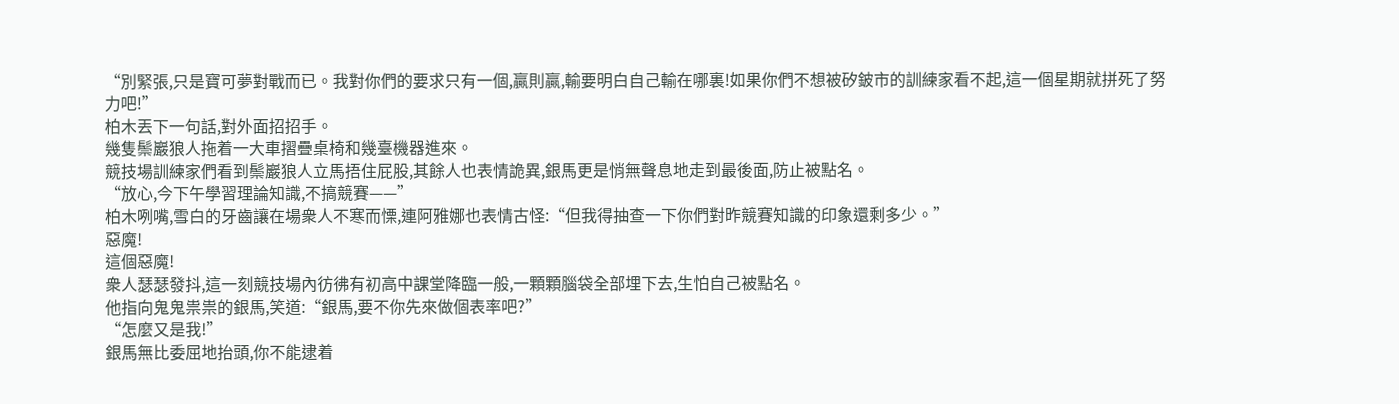“別緊張,只是寶可夢對戰而已。我對你們的要求只有一個,贏則贏,輸要明白自己輸在哪裏!如果你們不想被矽鈹市的訓練家看不起,這一個星期就拼死了努力吧!”
柏木丟下一句話,對外面招招手。
幾隻鬃巖狼人拖着一大車摺疊桌椅和幾臺機器進來。
競技場訓練家們看到鬃巖狼人立馬捂住屁股,其餘人也表情詭異,銀馬更是悄無聲息地走到最後面,防止被點名。
“放心,今下午學習理論知識,不搞競賽——”
柏木咧嘴,雪白的牙齒讓在場衆人不寒而慄,連阿雅娜也表情古怪:“但我得抽查一下你們對昨競賽知識的印象還剩多少。”
惡魔!
這個惡魔!
衆人瑟瑟發抖,這一刻競技場內彷彿有初高中課堂降臨一般,一顆顆腦袋全部埋下去,生怕自己被點名。
他指向鬼鬼祟祟的銀馬,笑道:“銀馬,要不你先來做個表率吧?”
“怎麼又是我!”
銀馬無比委屈地抬頭,你不能逮着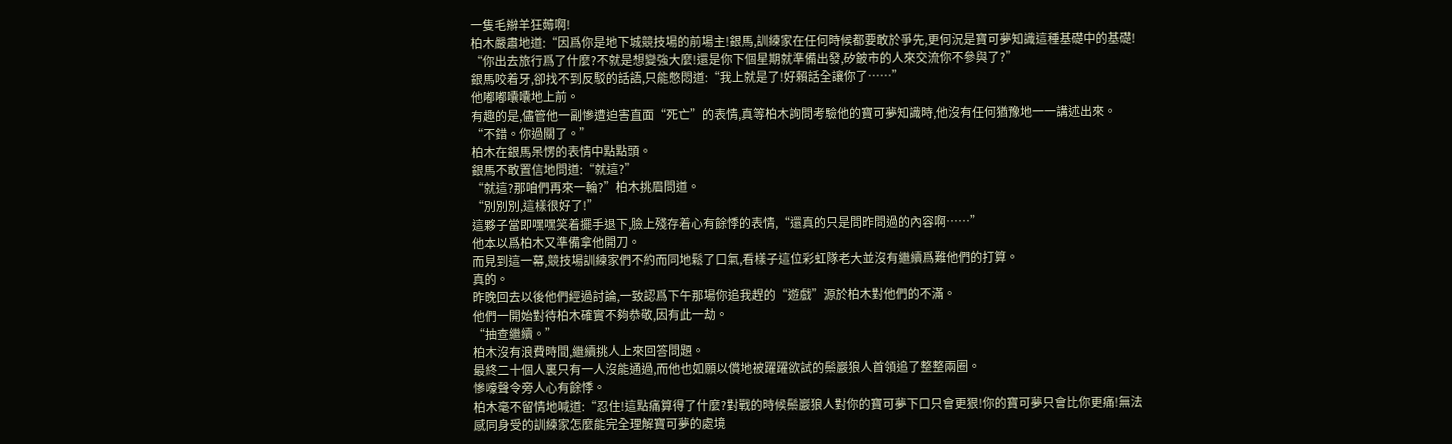一隻毛辮羊狂薅啊!
柏木嚴肅地道:“因爲你是地下城競技場的前場主!銀馬,訓練家在任何時候都要敢於爭先,更何況是寶可夢知識這種基礎中的基礎!
“你出去旅行爲了什麼?不就是想變強大麼!還是你下個星期就準備出發,矽鈹市的人來交流你不參與了?”
銀馬咬着牙,卻找不到反駁的話語,只能憋悶道:“我上就是了!好賴話全讓你了……”
他嘟嘟囔囔地上前。
有趣的是,儘管他一副慘遭迫害直面“死亡”的表情,真等柏木詢問考驗他的寶可夢知識時,他沒有任何猶豫地一一講述出來。
“不錯。你過關了。”
柏木在銀馬呆愣的表情中點點頭。
銀馬不敢置信地問道:“就這?”
“就這?那咱們再來一輪?”柏木挑眉問道。
“別別別,這樣很好了!”
這夥子當即嘿嘿笑着擺手退下,臉上殘存着心有餘悸的表情,“還真的只是問昨問過的內容啊……”
他本以爲柏木又準備拿他開刀。
而見到這一幕,競技場訓練家們不約而同地鬆了口氣,看樣子這位彩虹隊老大並沒有繼續爲難他們的打算。
真的。
昨晚回去以後他們經過討論,一致認爲下午那場你追我趕的“遊戲”源於柏木對他們的不滿。
他們一開始對待柏木確實不夠恭敬,因有此一劫。
“抽查繼續。”
柏木沒有浪費時間,繼續挑人上來回答問題。
最終二十個人裏只有一人沒能通過,而他也如願以償地被躍躍欲試的鬃巖狼人首領追了整整兩圈。
慘嚎聲令旁人心有餘悸。
柏木毫不留情地喊道:“忍住!這點痛算得了什麼?對戰的時候鬃巖狼人對你的寶可夢下口只會更狠!你的寶可夢只會比你更痛!無法感同身受的訓練家怎麼能完全理解寶可夢的處境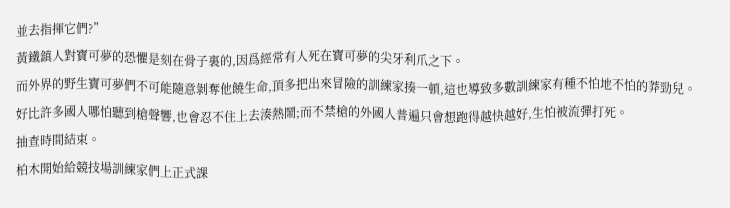並去指揮它們?”
黃鐵鎮人對寶可夢的恐懼是刻在骨子裏的,因爲經常有人死在寶可夢的尖牙利爪之下。
而外界的野生寶可夢們不可能隨意剝奪他饒生命,頂多把出來冒險的訓練家揍一頓,這也導致多數訓練家有種不怕地不怕的莽勁兒。
好比許多國人哪怕聽到槍聲響,也會忍不住上去湊熱鬧;而不禁槍的外國人普遍只會想跑得越快越好,生怕被流彈打死。
抽查時間結束。
柏木開始給競技場訓練家們上正式課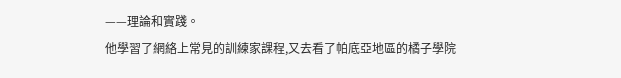——理論和實踐。
他學習了網絡上常見的訓練家課程,又去看了帕底亞地區的橘子學院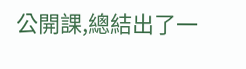公開課,總結出了一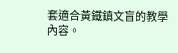套適合黃鐵鎮文盲的教學內容。